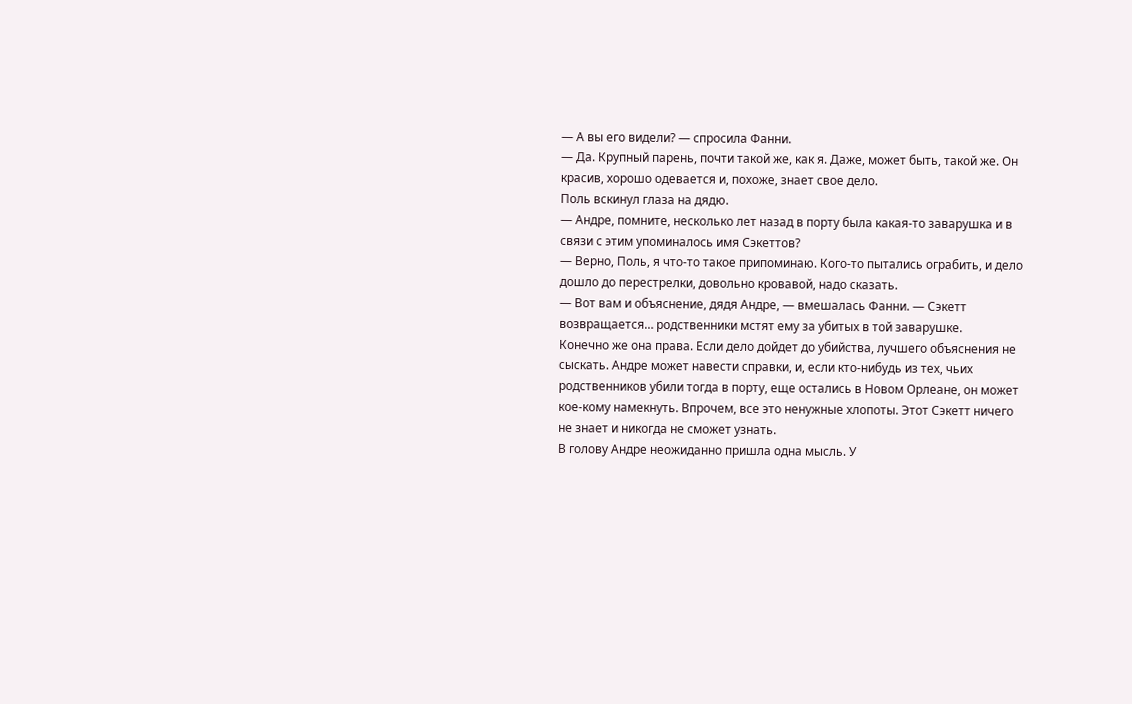— А вы его видели? — спросила Фанни.
— Да. Крупный парень, почти такой же, как я. Даже, может быть, такой же. Он красив, хорошо одевается и, похоже, знает свое дело.
Поль вскинул глаза на дядю.
— Андре, помните, несколько лет назад в порту была какая-то заварушка и в связи с этим упоминалось имя Сэкеттов?
— Верно, Поль, я что-то такое припоминаю. Кого-то пытались ограбить, и дело дошло до перестрелки, довольно кровавой, надо сказать.
— Вот вам и объяснение, дядя Андре, — вмешалась Фанни. — Сэкетт возвращается… родственники мстят ему за убитых в той заварушке.
Конечно же она права. Если дело дойдет до убийства, лучшего объяснения не сыскать. Андре может навести справки, и, если кто-нибудь из тех, чьих родственников убили тогда в порту, еще остались в Новом Орлеане, он может кое-кому намекнуть. Впрочем, все это ненужные хлопоты. Этот Сэкетт ничего не знает и никогда не сможет узнать.
В голову Андре неожиданно пришла одна мысль. У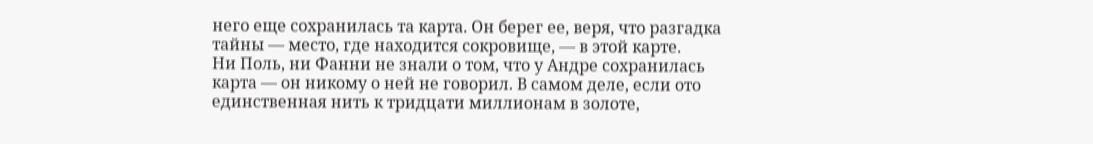него еще сохранилась та карта. Он берег ее, веря, что разгадка тайны — место, где находится сокровище, — в этой карте.
Ни Поль, ни Фанни не знали о том, что у Андре сохранилась карта — он никому о ней не говорил. В самом деле, если ото единственная нить к тридцати миллионам в золоте,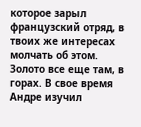которое зарыл французский отряд, в твоих же интересах молчать об этом. Золото все еще там, в горах. В свое время Андре изучил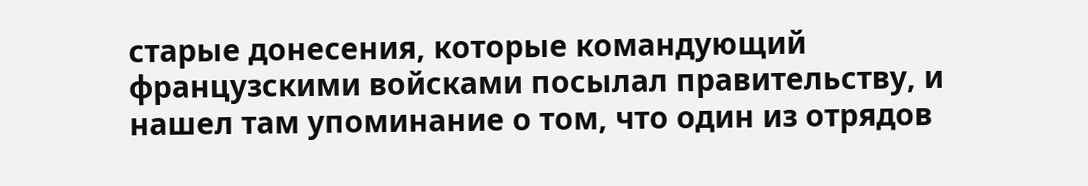старые донесения, которые командующий французскими войсками посылал правительству, и нашел там упоминание о том, что один из отрядов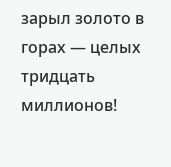зарыл золото в горах — целых тридцать миллионов!